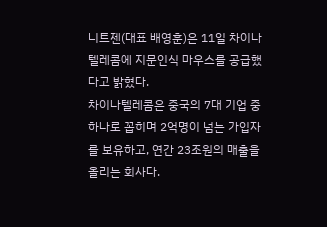니트젠(대표 배영훈)은 11일 차이나텔레콤에 지문인식 마우스를 공급했다고 밝혔다.
차이나텔레콤은 중국의 7대 기업 중 하나로 꼽히며 2억명이 넘는 가입자를 보유하고, 연간 23조원의 매출을 올리는 회사다.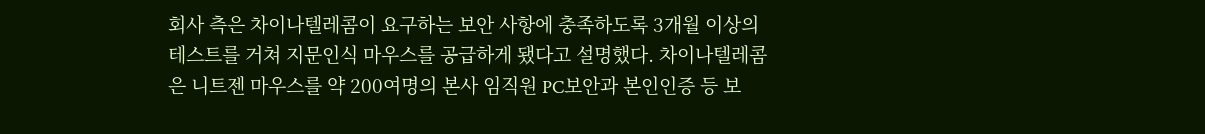회사 측은 차이나텔레콤이 요구하는 보안 사항에 충족하도록 3개월 이상의 테스트를 거쳐 지문인식 마우스를 공급하게 됐다고 설명했다. 차이나텔레콤은 니트젠 마우스를 약 200여명의 본사 임직원 PC보안과 본인인증 등 보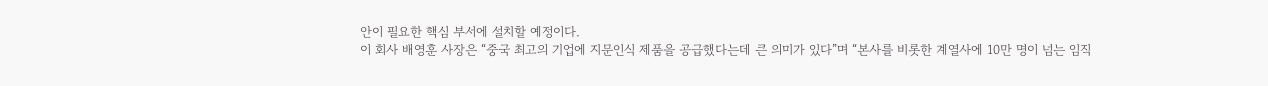안이 필요한 핵심 부서에 설치할 예정이다.
이 회사 배영훈 사장은 “중국 최고의 기업에 지문인식 제품을 공급했다는데 큰 의미가 있다”며 “본사를 비롯한 계열사에 10만 명이 넘는 임직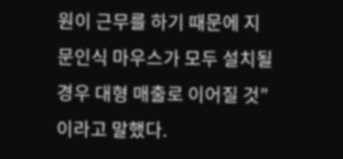원이 근무를 하기 때문에 지문인식 마우스가 모두 설치될 경우 대형 매출로 이어질 것”이라고 말했다.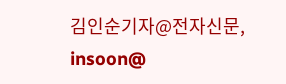김인순기자@전자신문, insoon@